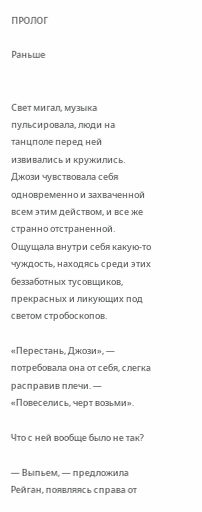ПРОЛОГ

Раньше


Свет мигал, музыка пульсировала, люди на танцполе перед ней извивались и кружились. Джози чувствовала себя одновременно и захваченной всем этим действом, и все же странно отстраненной. Ощущала внутри себя какую-то чуждость, находясь среди этих беззаботных тусовщиков, прекрасных и ликующих под светом стробоскопов.

«Перестань, Джози», — потребовала она от себя, слегка расправив плечи. — «Повеселись, черт возьми».

Что с ней вообще было не так?

— Выпьем, — предложила Рейган, появляясь справа от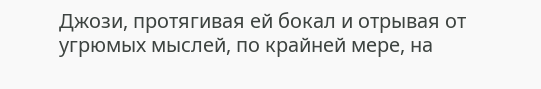Джози, протягивая ей бокал и отрывая от угрюмых мыслей, по крайней мере, на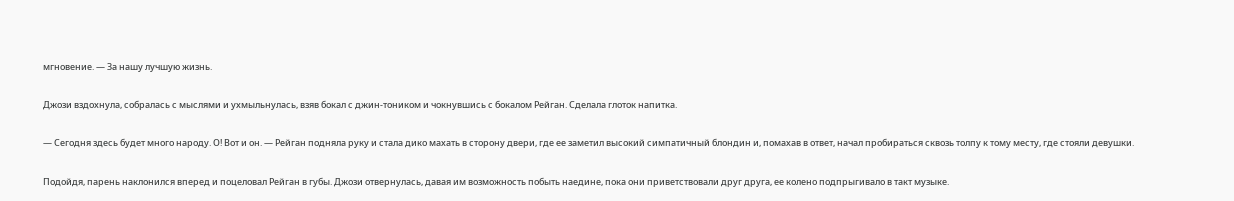мгновение. — За нашу лучшую жизнь.

Джози вздохнула, собралась с мыслями и ухмыльнулась, взяв бокал с джин-тоником и чокнувшись с бокалом Рейган. Сделала глоток напитка.

— Сегодня здесь будет много народу. О! Вот и он. — Рейган подняла руку и стала дико махать в сторону двери, где ее заметил высокий симпатичный блондин и, помахав в ответ, начал пробираться сквозь толпу к тому месту, где стояли девушки.

Подойдя, парень наклонился вперед и поцеловал Рейган в губы. Джози отвернулась, давая им возможность побыть наедине, пока они приветствовали друг друга, ее колено подпрыгивало в такт музыке.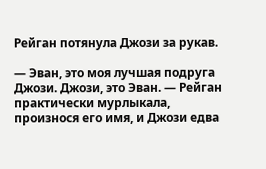Рейган потянула Джози за рукав.

— Эван, это моя лучшая подруга Джози. Джози, это Эван. — Рейган практически мурлыкала, произнося его имя, и Джози едва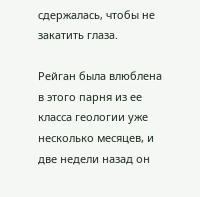сдержалась, чтобы не закатить глаза.

Рейган была влюблена в этого парня из ее класса геологии уже несколько месяцев, и две недели назад он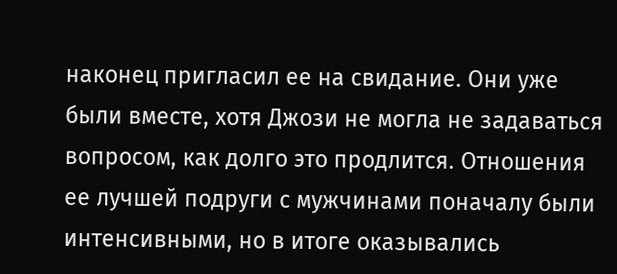наконец пригласил ее на свидание. Они уже были вместе, хотя Джози не могла не задаваться вопросом, как долго это продлится. Отношения ее лучшей подруги с мужчинами поначалу были интенсивными, но в итоге оказывались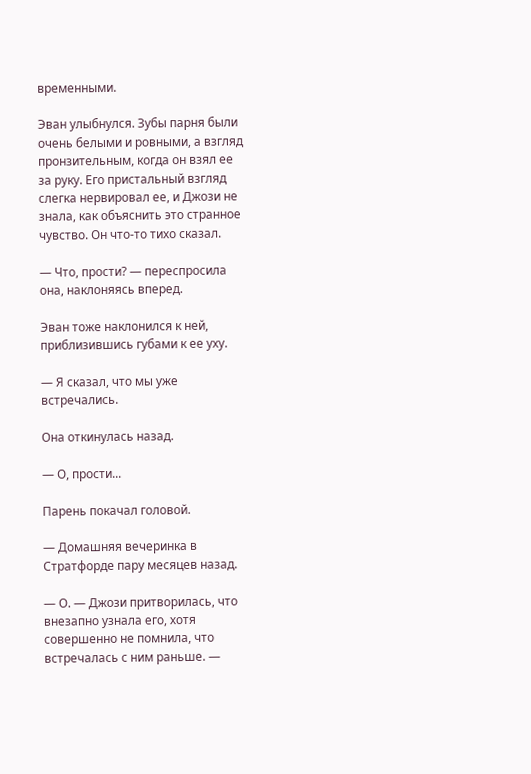временными.

Эван улыбнулся. Зубы парня были очень белыми и ровными, а взгляд пронзительным, когда он взял ее за руку. Его пристальный взгляд слегка нервировал ее, и Джози не знала, как объяснить это странное чувство. Он что-то тихо сказал.

— Что, прости? — переспросила она, наклоняясь вперед.

Эван тоже наклонился к ней, приблизившись губами к ее уху.

— Я сказал, что мы уже встречались.

Она откинулась назад.

— О, прости...

Парень покачал головой.

— Домашняя вечеринка в Стратфорде пару месяцев назад.

— О. — Джози притворилась, что внезапно узнала его, хотя совершенно не помнила, что встречалась с ним раньше. —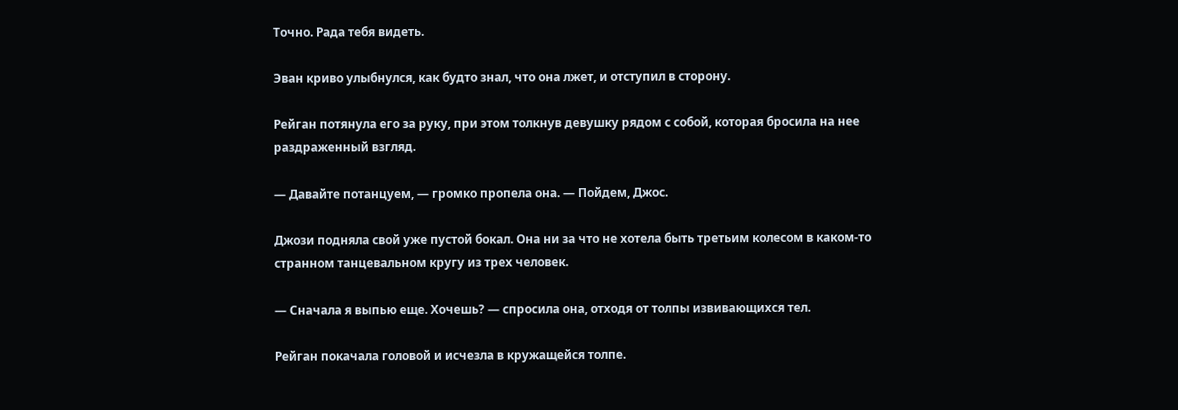Точно. Рада тебя видеть.

Эван криво улыбнулся, как будто знал, что она лжет, и отступил в сторону.

Рейган потянула его за руку, при этом толкнув девушку рядом с собой, которая бросила на нее раздраженный взгляд.

— Давайте потанцуем, — громко пропела она. — Пойдем, Джос.

Джози подняла свой уже пустой бокал. Она ни за что не хотела быть третьим колесом в каком-то странном танцевальном кругу из трех человек.

— Сначала я выпью еще. Хочешь? — спросила она, отходя от толпы извивающихся тел.

Рейган покачала головой и исчезла в кружащейся толпе.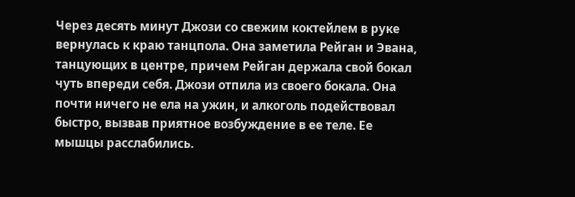Через десять минут Джози со свежим коктейлем в руке вернулась к краю танцпола. Она заметила Рейган и Эвана, танцующих в центре, причем Рейган держала свой бокал чуть впереди себя. Джози отпила из своего бокала. Она почти ничего не ела на ужин, и алкоголь подействовал быстро, вызвав приятное возбуждение в ее теле. Ее мышцы расслабились.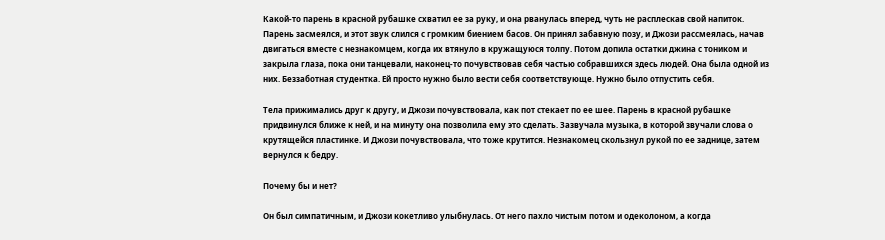Какой-то парень в красной рубашке схватил ее за руку, и она рванулась вперед, чуть не расплескав свой напиток. Парень засмеялся, и этот звук слился с громким биением басов. Он принял забавную позу, и Джози рассмеялась, начав двигаться вместе с незнакомцем, когда их втянуло в кружащуюся толпу. Потом допила остатки джина с тоником и закрыла глаза, пока они танцевали, наконец-то почувствовав себя частью собравшихся здесь людей. Она была одной из них. Беззаботная студентка. Ей просто нужно было вести себя соответствующе. Нужно было отпустить себя.

Тела прижимались друг к другу, и Джози почувствовала, как пот стекает по ее шее. Парень в красной рубашке придвинулся ближе к ней, и на минуту она позволила ему это сделать. Зазвучала музыка, в которой звучали слова о крутящейся пластинке. И Джози почувствовала, что тоже крутится. Незнакомец скользнул рукой по ее заднице, затем вернулся к бедру.

Почему бы и нет?

Он был симпатичным, и Джози кокетливо улыбнулась. От него пахло чистым потом и одеколоном, а когда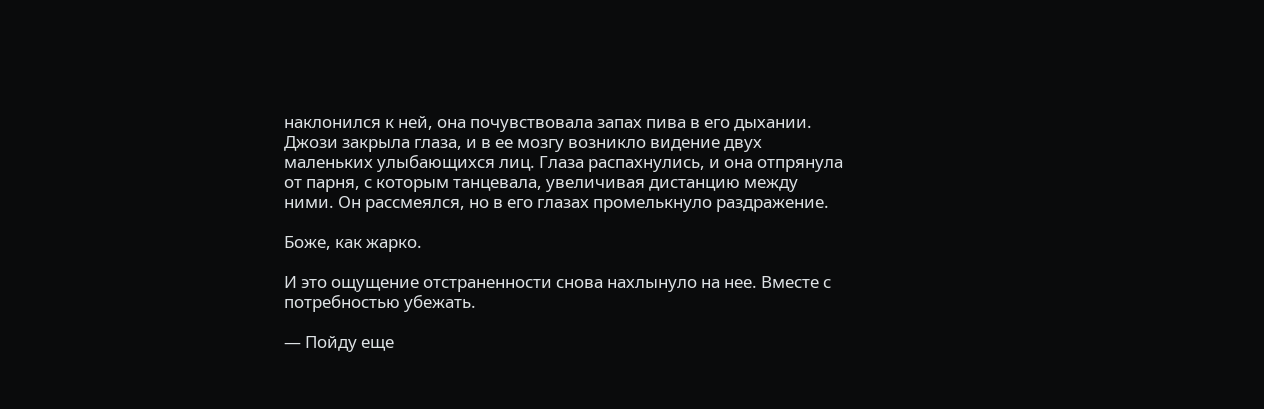наклонился к ней, она почувствовала запах пива в его дыхании. Джози закрыла глаза, и в ее мозгу возникло видение двух маленьких улыбающихся лиц. Глаза распахнулись, и она отпрянула от парня, с которым танцевала, увеличивая дистанцию между ними. Он рассмеялся, но в его глазах промелькнуло раздражение.

Боже, как жарко.

И это ощущение отстраненности снова нахлынуло на нее. Вместе с потребностью убежать.

— Пойду еще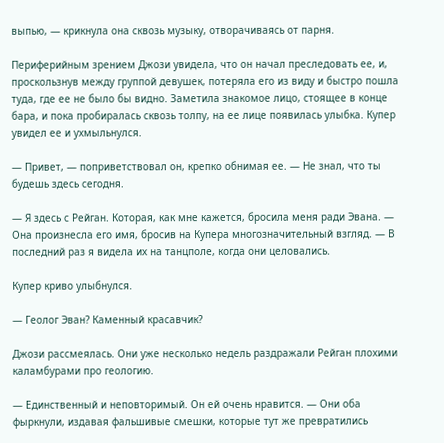выпью, — крикнула она сквозь музыку, отворачиваясь от парня.

Периферийным зрением Джози увидела, что он начал преследовать ее, и, проскользнув между группой девушек, потеряла его из виду и быстро пошла туда, где ее не было бы видно. Заметила знакомое лицо, стоящее в конце бара, и пока пробиралась сквозь толпу, на ее лице появилась улыбка. Купер увидел ее и ухмыльнулся.

— Привет, — поприветствовал он, крепко обнимая ее. — Не знал, что ты будешь здесь сегодня.

— Я здесь с Рейган. Которая, как мне кажется, бросила меня ради Эвана. — Она произнесла его имя, бросив на Купера многозначительный взгляд. — В последний раз я видела их на танцполе, когда они целовались.

Купер криво улыбнулся.

— Геолог Эван? Каменный красавчик?

Джози рассмеялась. Они уже несколько недель раздражали Рейган плохими каламбурами про геологию.

— Единственный и неповторимый. Он ей очень нравится. — Они оба фыркнули, издавая фальшивые смешки, которые тут же превратились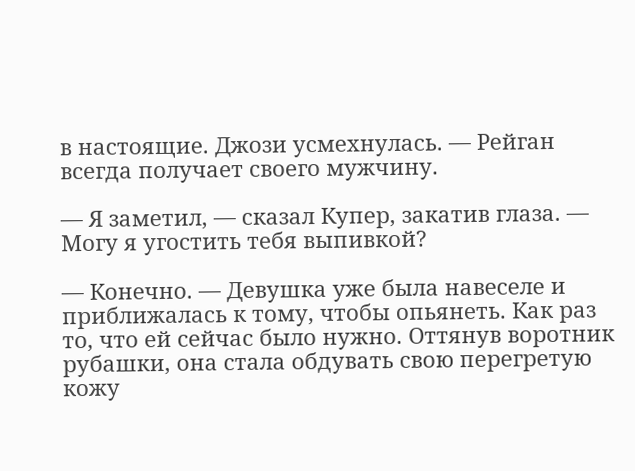в настоящие. Джози усмехнулась. — Рейган всегда получает своего мужчину.

— Я заметил, — сказал Купер, закатив глаза. — Могу я угостить тебя выпивкой?

— Конечно. — Девушка уже была навеселе и приближалась к тому, чтобы опьянеть. Как раз то, что ей сейчас было нужно. Оттянув воротник рубашки, она стала обдувать свою перегретую кожу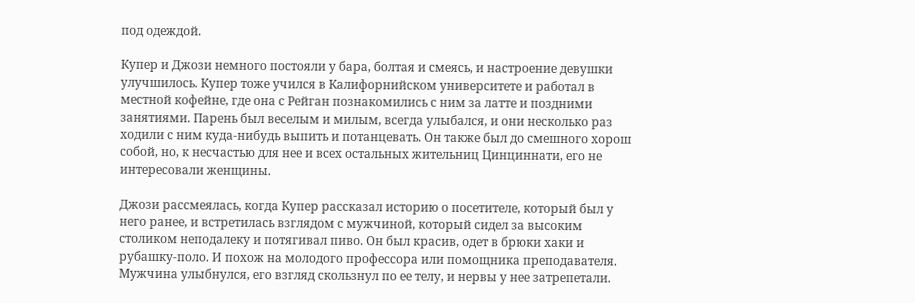под одеждой.

Купер и Джози немного постояли у бара, болтая и смеясь, и настроение девушки улучшилось. Купер тоже учился в Калифорнийском университете и работал в местной кофейне, где она с Рейган познакомились с ним за латте и поздними занятиями. Парень был веселым и милым, всегда улыбался, и они несколько раз ходили с ним куда-нибудь выпить и потанцевать. Он также был до смешного хорош собой, но, к несчастью для нее и всех остальных жительниц Цинциннати, его не интересовали женщины.

Джози рассмеялась, когда Купер рассказал историю о посетителе, который был у него ранее, и встретилась взглядом с мужчиной, который сидел за высоким столиком неподалеку и потягивал пиво. Он был красив, одет в брюки хаки и рубашку-поло. И похож на молодого профессора или помощника преподавателя. Мужчина улыбнулся, его взгляд скользнул по ее телу, и нервы у нее затрепетали.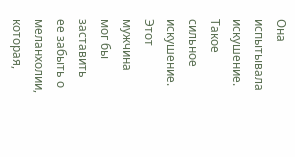Она испытывала искушение. Такое сильное искушение. Этот мужчина мог бы заставить ее забыть о меланхолии, которая,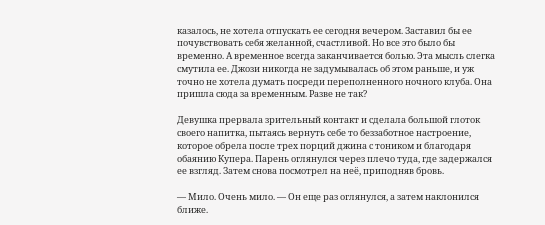казалось, не хотела отпускать ее сегодня вечером. Заставил бы ее почувствовать себя желанной, счастливой. Но все это было бы временно. А временное всегда заканчивается болью. Эта мысль слегка смутила ее. Джози никогда не задумывалась об этом раньше, и уж точно не хотела думать посреди переполненного ночного клуба. Она пришла сюда за временным. Разве не так?

Девушка прервала зрительный контакт и сделала большой глоток своего напитка, пытаясь вернуть себе то беззаботное настроение, которое обрела после трех порций джина с тоником и благодаря обаянию Купера. Парень оглянулся через плечо туда, где задержался ее взгляд. Затем снова посмотрел на неё, приподняв бровь.

— Мило. Очень мило. — Он еще раз оглянулся, а затем наклонился ближе.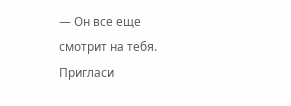— Он все еще смотрит на тебя. Пригласи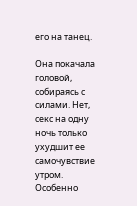его на танец.

Она покачала головой, собираясь с силами. Нет, секс на одну ночь только ухудшит ее самочувствие утром. Особенно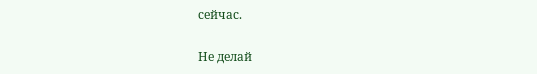сейчас.

Не делай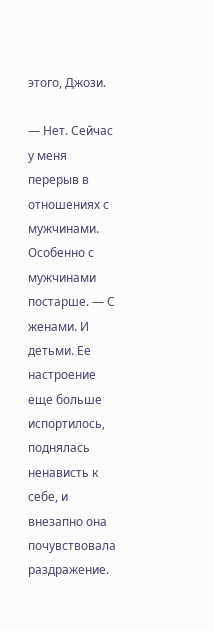этого, Джози.

— Нет. Сейчас у меня перерыв в отношениях с мужчинами. Особенно с мужчинами постарше. — С женами. И детьми. Ее настроение еще больше испортилось, поднялась ненависть к себе, и внезапно она почувствовала раздражение.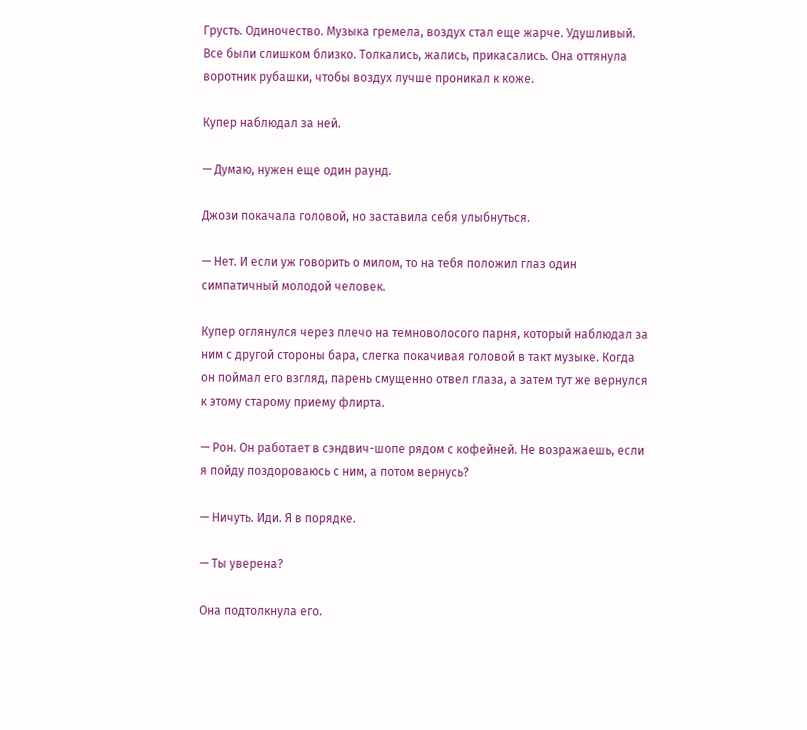Грусть. Одиночество. Музыка гремела, воздух стал еще жарче. Удушливый. Все были слишком близко. Толкались, жались, прикасались. Она оттянула воротник рубашки, чтобы воздух лучше проникал к коже.

Купер наблюдал за ней.

— Думаю, нужен еще один раунд.

Джози покачала головой, но заставила себя улыбнуться.

— Нет. И если уж говорить о милом, то на тебя положил глаз один симпатичный молодой человек.

Купер оглянулся через плечо на темноволосого парня, который наблюдал за ним с другой стороны бара, слегка покачивая головой в такт музыке. Когда он поймал его взгляд, парень смущенно отвел глаза, а затем тут же вернулся к этому старому приему флирта.

— Рон. Он работает в сэндвич-шопе рядом с кофейней. Не возражаешь, если я пойду поздороваюсь с ним, а потом вернусь?

— Ничуть. Иди. Я в порядке.

— Ты уверена?

Она подтолкнула его.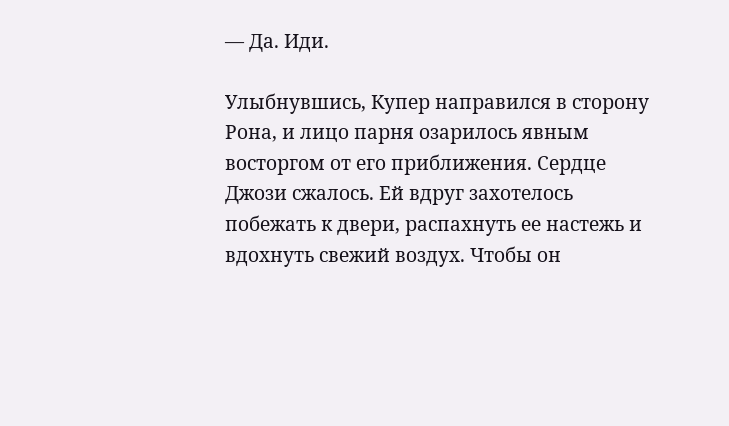— Да. Иди.

Улыбнувшись, Купер направился в сторону Рона, и лицо парня озарилось явным восторгом от его приближения. Сердце Джози сжалось. Ей вдруг захотелось побежать к двери, распахнуть ее настежь и вдохнуть свежий воздух. Чтобы он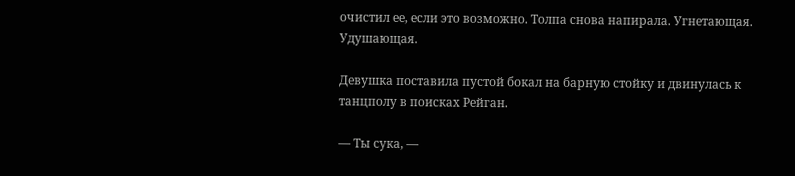очистил ее, если это возможно. Толпа снова напирала. Угнетающая. Удушающая.

Девушка поставила пустой бокал на барную стойку и двинулась к танцполу в поисках Рейган.

— Ты сука, —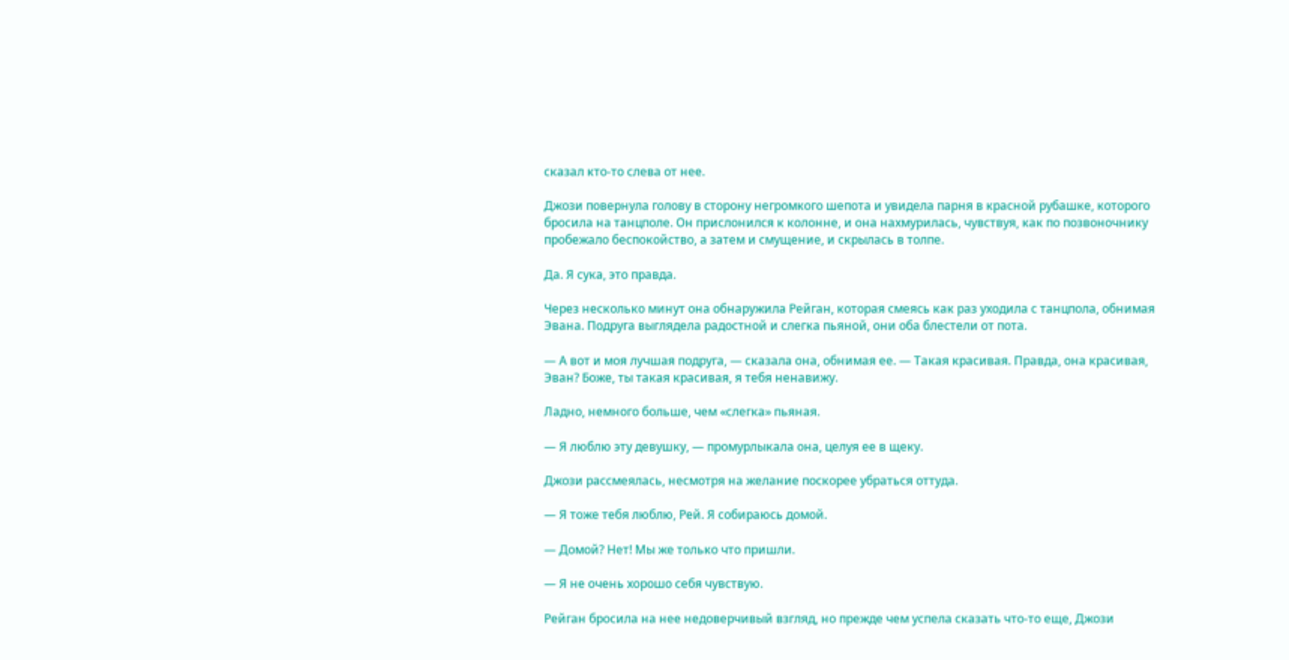сказал кто-то слева от нее.

Джози повернула голову в сторону негромкого шепота и увидела парня в красной рубашке, которого бросила на танцполе. Он прислонился к колонне, и она нахмурилась, чувствуя, как по позвоночнику пробежало беспокойство, а затем и смущение, и скрылась в толпе.

Да. Я сука, это правда.

Через несколько минут она обнаружила Рейган, которая смеясь как раз уходила с танцпола, обнимая Эвана. Подруга выглядела радостной и слегка пьяной, они оба блестели от пота.

— А вот и моя лучшая подруга, — сказала она, обнимая ее. — Такая красивая. Правда, она красивая, Эван? Боже, ты такая красивая, я тебя ненавижу.

Ладно, немного больше, чем «слегка» пьяная.

— Я люблю эту девушку, — промурлыкала она, целуя ее в щеку.

Джози рассмеялась, несмотря на желание поскорее убраться оттуда.

— Я тоже тебя люблю, Рей. Я собираюсь домой.

— Домой? Нет! Мы же только что пришли.

— Я не очень хорошо себя чувствую.

Рейган бросила на нее недоверчивый взгляд, но прежде чем успела сказать что-то еще, Джози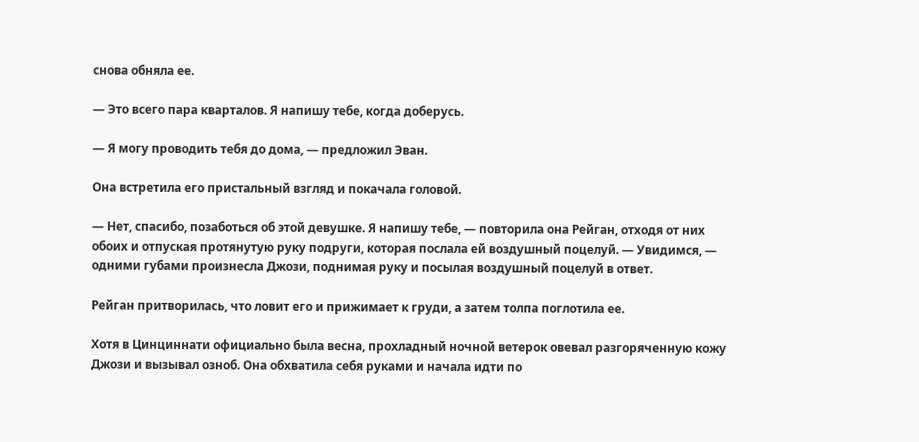снова обняла ее.

— Это всего пара кварталов. Я напишу тебе, когда доберусь.

— Я могу проводить тебя до дома, — предложил Эван.

Она встретила его пристальный взгляд и покачала головой.

— Нет, спасибо, позаботься об этой девушке. Я напишу тебе, — повторила она Рейган, отходя от них обоих и отпуская протянутую руку подруги, которая послала ей воздушный поцелуй. — Увидимся, — одними губами произнесла Джози, поднимая руку и посылая воздушный поцелуй в ответ.

Рейган притворилась, что ловит его и прижимает к груди, а затем толпа поглотила ее.

Хотя в Цинциннати официально была весна, прохладный ночной ветерок овевал разгоряченную кожу Джози и вызывал озноб. Она обхватила себя руками и начала идти по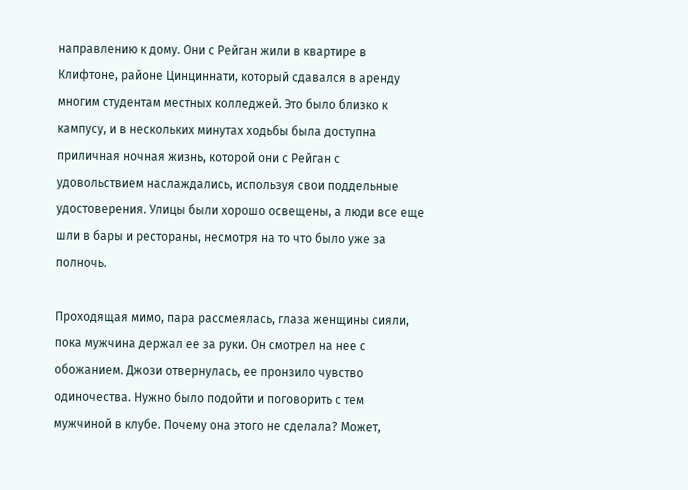направлению к дому. Они с Рейган жили в квартире в Клифтоне, районе Цинциннати, который сдавался в аренду многим студентам местных колледжей. Это было близко к кампусу, и в нескольких минутах ходьбы была доступна приличная ночная жизнь, которой они с Рейган с удовольствием наслаждались, используя свои поддельные удостоверения. Улицы были хорошо освещены, а люди все еще шли в бары и рестораны, несмотря на то что было уже за полночь.

Проходящая мимо, пара рассмеялась, глаза женщины сияли, пока мужчина держал ее за руки. Он смотрел на нее с обожанием. Джози отвернулась, ее пронзило чувство одиночества. Нужно было подойти и поговорить с тем мужчиной в клубе. Почему она этого не сделала? Может,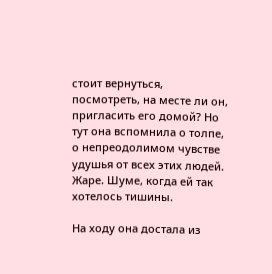стоит вернуться, посмотреть, на месте ли он, пригласить его домой? Но тут она вспомнила о толпе, о непреодолимом чувстве удушья от всех этих людей. Жаре. Шуме, когда ей так хотелось тишины.

На ходу она достала из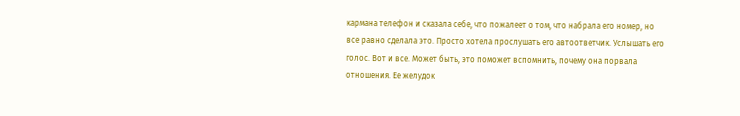кармана телефон и сказала себе, что пожалеет о том, что набрала его номер, но все равно сделала это. Просто хотела прослушать его автоответчик. Услышать его голос. Вот и все. Может быть, это поможет вспомнить, почему она порвала отношения. Ее желудок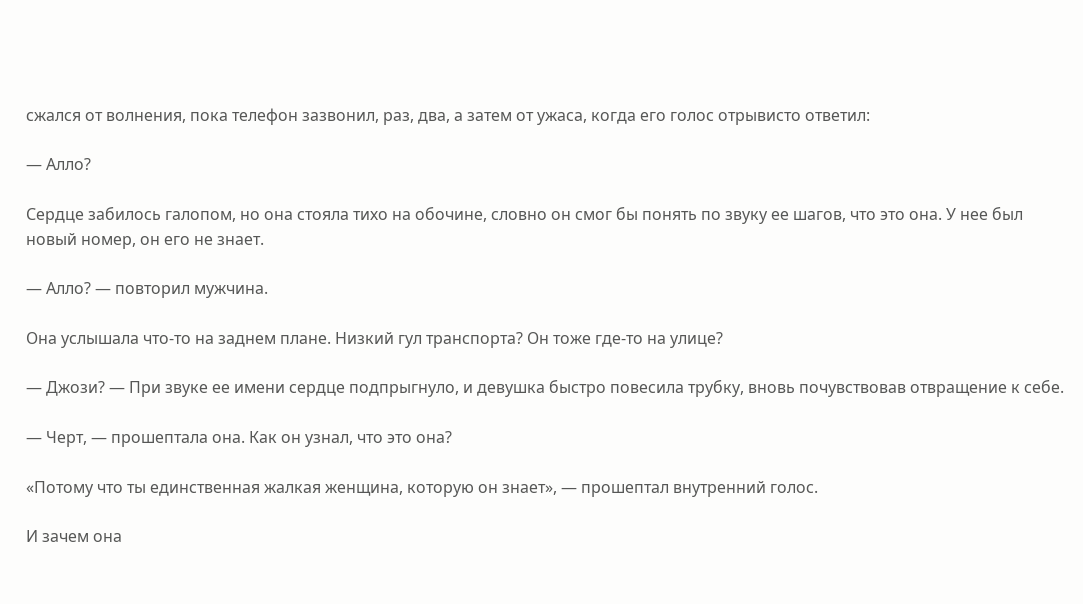сжался от волнения, пока телефон зазвонил, раз, два, а затем от ужаса, когда его голос отрывисто ответил:

— Алло?

Сердце забилось галопом, но она стояла тихо на обочине, словно он смог бы понять по звуку ее шагов, что это она. У нее был новый номер, он его не знает.

— Алло? — повторил мужчина.

Она услышала что-то на заднем плане. Низкий гул транспорта? Он тоже где-то на улице?

— Джози? — При звуке ее имени сердце подпрыгнуло, и девушка быстро повесила трубку, вновь почувствовав отвращение к себе.

— Черт, — прошептала она. Как он узнал, что это она?

«Потому что ты единственная жалкая женщина, которую он знает», — прошептал внутренний голос.

И зачем она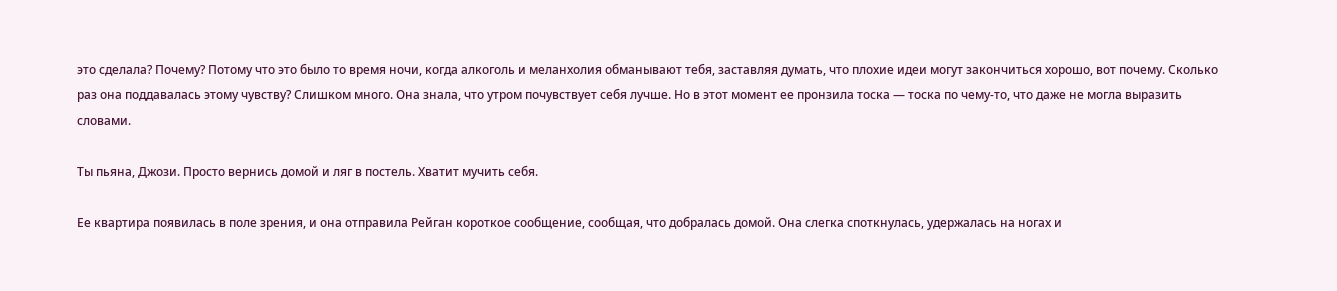это сделала? Почему? Потому что это было то время ночи, когда алкоголь и меланхолия обманывают тебя, заставляя думать, что плохие идеи могут закончиться хорошо, вот почему. Сколько раз она поддавалась этому чувству? Слишком много. Она знала, что утром почувствует себя лучше. Но в этот момент ее пронзила тоска — тоска по чему-то, что даже не могла выразить словами.

Ты пьяна, Джози. Просто вернись домой и ляг в постель. Хватит мучить себя.

Ее квартира появилась в поле зрения, и она отправила Рейган короткое сообщение, сообщая, что добралась домой. Она слегка споткнулась, удержалась на ногах и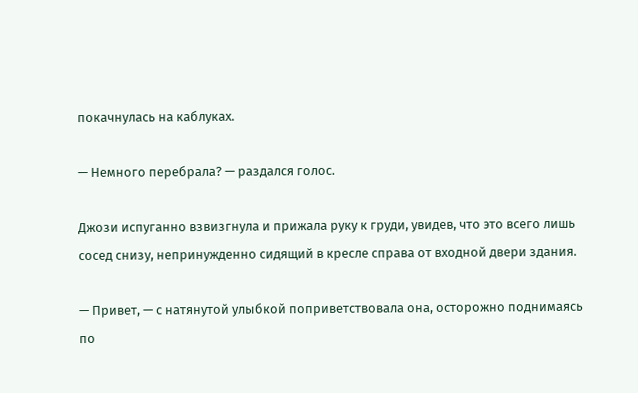покачнулась на каблуках.

— Немного перебрала? — раздался голос.

Джози испуганно взвизгнула и прижала руку к груди, увидев, что это всего лишь сосед снизу, непринужденно сидящий в кресле справа от входной двери здания.

— Привет, — с натянутой улыбкой поприветствовала она, осторожно поднимаясь по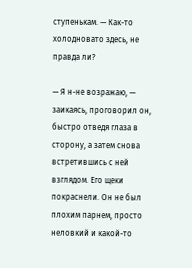ступенькам. — Как-то холодновато здесь, не правда ли?

— Я н-не возражаю, — заикаясь, проговорил он, быстро отведя глаза в сторону, а затем снова встретившись с ней взглядом. Его щеки покраснели. Он не был плохим парнем, просто неловкий и какой-то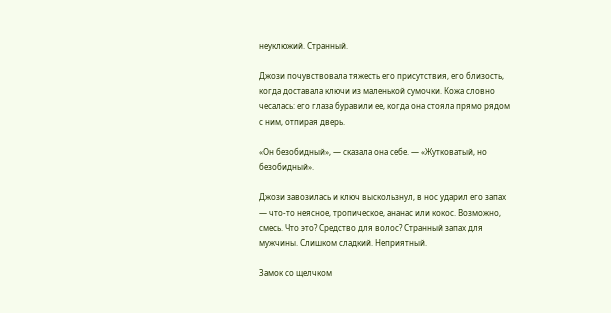неуклюжий. Странный.

Джози почувствовала тяжесть его присутствия, его близость, когда доставала ключи из маленькой сумочки. Кожа словно чесалась: его глаза буравили ее, когда она стояла прямо рядом с ним, отпирая дверь.

«Он безобидный», — сказала она себе. — «Жутковатый, но безобидный».

Джози завозилась и ключ выскользнул, в нос ударил его запах — что-то неясное, тропическое, ананас или кокос. Возможно, смесь. Что это? Средство для волос? Странный запах для мужчины. Слишком сладкий. Неприятный.

Замок со щелчком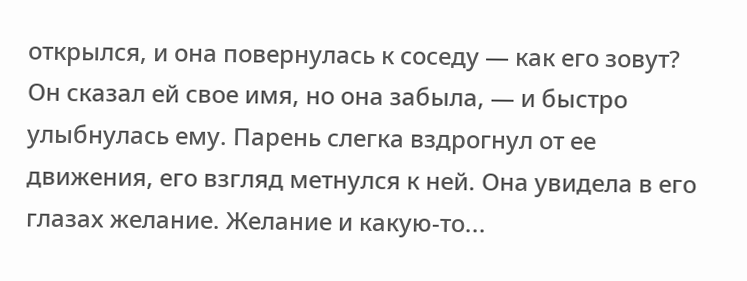открылся, и она повернулась к соседу — как его зовут? Он сказал ей свое имя, но она забыла, — и быстро улыбнулась ему. Парень слегка вздрогнул от ее движения, его взгляд метнулся к ней. Она увидела в его глазах желание. Желание и какую-то...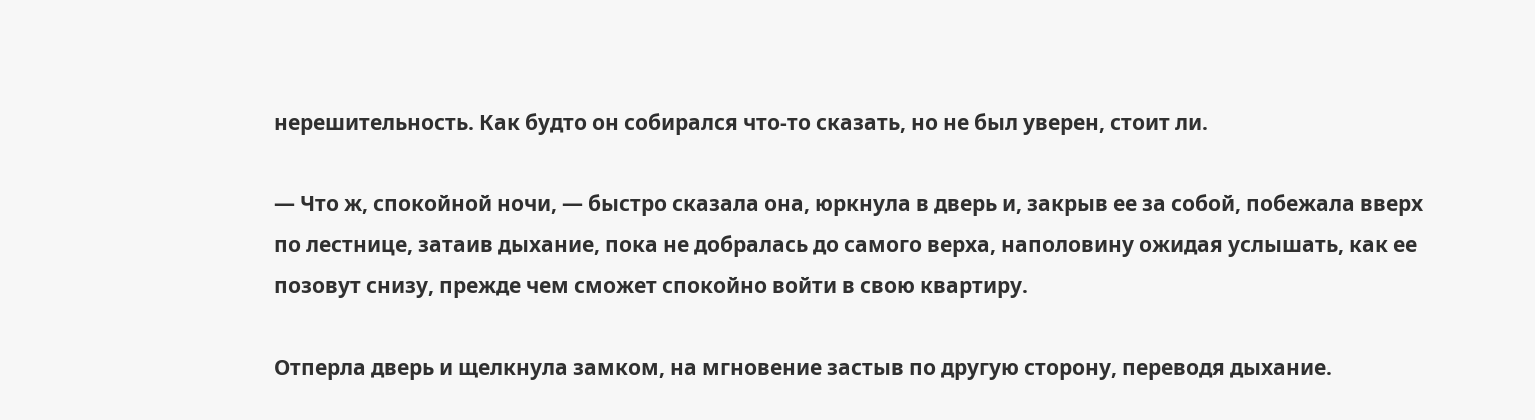нерешительность. Как будто он собирался что-то сказать, но не был уверен, стоит ли.

— Что ж, спокойной ночи, — быстро сказала она, юркнула в дверь и, закрыв ее за собой, побежала вверх по лестнице, затаив дыхание, пока не добралась до самого верха, наполовину ожидая услышать, как ее позовут снизу, прежде чем сможет спокойно войти в свою квартиру.

Отперла дверь и щелкнула замком, на мгновение застыв по другую сторону, переводя дыхание.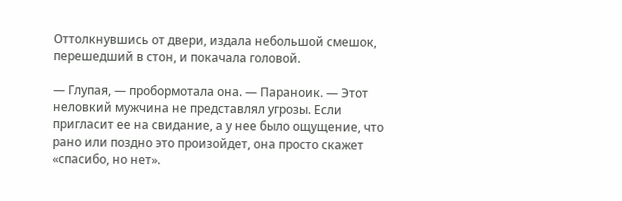Оттолкнувшись от двери, издала небольшой смешок, перешедший в стон, и покачала головой.

— Глупая, — пробормотала она. — Параноик. — Этот неловкий мужчина не представлял угрозы. Если пригласит ее на свидание, а у нее было ощущение, что рано или поздно это произойдет, она просто скажет «спасибо, но нет».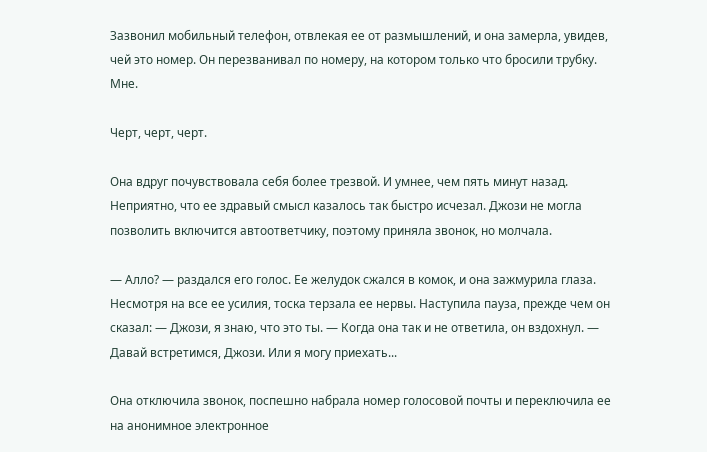Зазвонил мобильный телефон, отвлекая ее от размышлений, и она замерла, увидев, чей это номер. Он перезванивал по номеру, на котором только что бросили трубку. Мне.

Черт, черт, черт.

Она вдруг почувствовала себя более трезвой. И умнее, чем пять минут назад. Неприятно, что ее здравый смысл казалось так быстро исчезал. Джози не могла позволить включится автоответчику, поэтому приняла звонок, но молчала.

— Алло? — раздался его голос. Ее желудок сжался в комок, и она зажмурила глаза. Несмотря на все ее усилия, тоска терзала ее нервы. Наступила пауза, прежде чем он сказал: — Джози, я знаю, что это ты. — Когда она так и не ответила, он вздохнул. — Давай встретимся, Джози. Или я могу приехать...

Она отключила звонок, поспешно набрала номер голосовой почты и переключила ее на анонимное электронное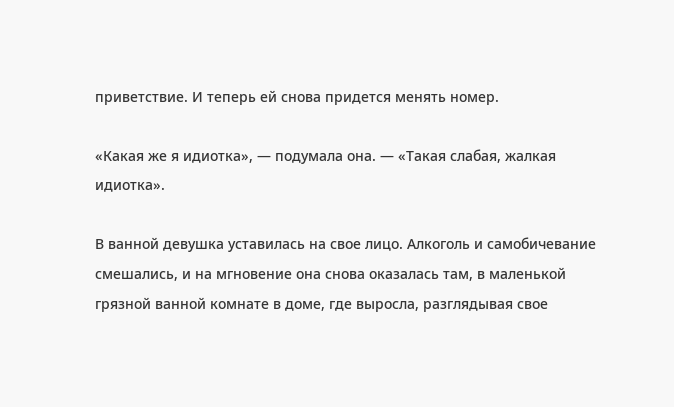приветствие. И теперь ей снова придется менять номер.

«Какая же я идиотка», — подумала она. — «Такая слабая, жалкая идиотка».

В ванной девушка уставилась на свое лицо. Алкоголь и самобичевание смешались, и на мгновение она снова оказалась там, в маленькой грязной ванной комнате в доме, где выросла, разглядывая свое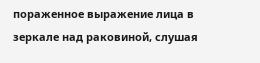пораженное выражение лица в зеркале над раковиной, слушая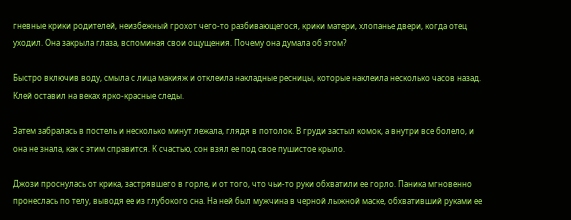гневные крики родителей, неизбежный грохот чего-то разбивающегося, крики матери, хлопанье двери, когда отец уходил. Она закрыла глаза, вспоминая свои ощущения. Почему она думала об этом?

Быстро включив воду, смыла с лица макияж и отклеила накладные ресницы, которые наклеила несколько часов назад. Клей оставил на веках ярко-красные следы.

Затем забралась в постель и несколько минут лежала, глядя в потолок. В груди застыл комок, а внутри все болело, и она не знала, как с этим справится. К счастью, сон взял ее под свое пушистое крыло.

Джози проснулась от крика, застрявшего в горле, и от того, что чьи-то руки обхватили ее горло. Паника мгновенно пронеслась по телу, выводя ее из глубокого сна. На ней был мужчина в черной лыжной маске, обхвативший руками ее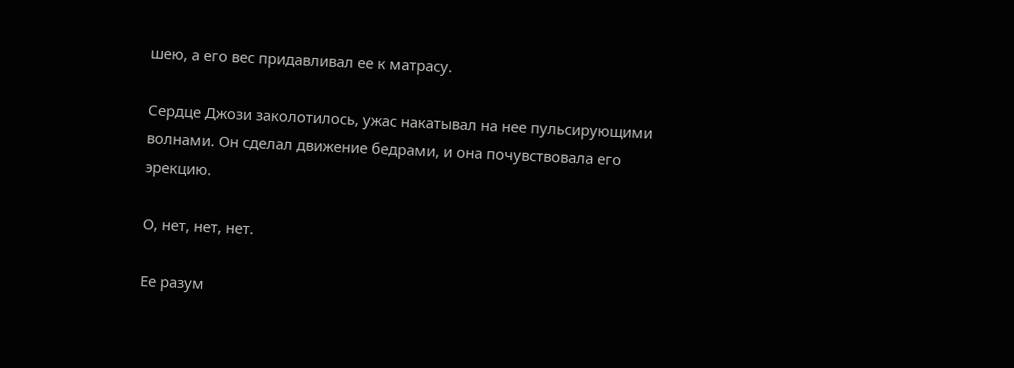шею, а его вес придавливал ее к матрасу.

Сердце Джози заколотилось, ужас накатывал на нее пульсирующими волнами. Он сделал движение бедрами, и она почувствовала его эрекцию.

О, нет, нет, нет.

Ее разум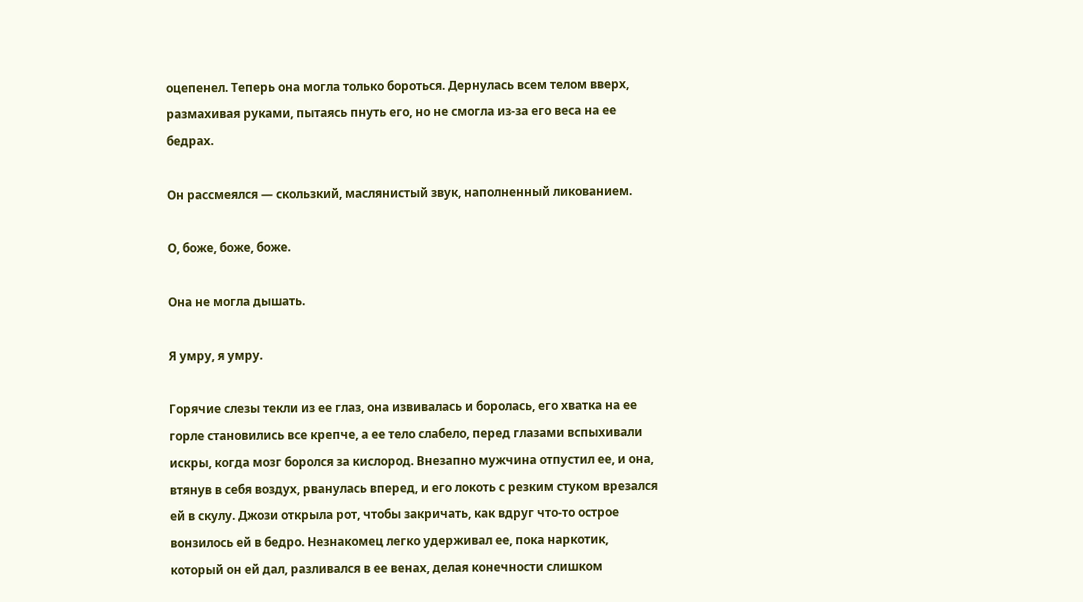оцепенел. Теперь она могла только бороться. Дернулась всем телом вверх, размахивая руками, пытаясь пнуть его, но не смогла из-за его веса на ее бедрах.

Он рассмеялся — скользкий, маслянистый звук, наполненный ликованием.

О, боже, боже, боже.

Она не могла дышать.

Я умру, я умру.

Горячие слезы текли из ее глаз, она извивалась и боролась, его хватка на ее горле становились все крепче, а ее тело слабело, перед глазами вспыхивали искры, когда мозг боролся за кислород. Внезапно мужчина отпустил ее, и она, втянув в себя воздух, рванулась вперед, и его локоть с резким стуком врезался ей в скулу. Джози открыла рот, чтобы закричать, как вдруг что-то острое вонзилось ей в бедро. Незнакомец легко удерживал ее, пока наркотик, который он ей дал, разливался в ее венах, делая конечности слишком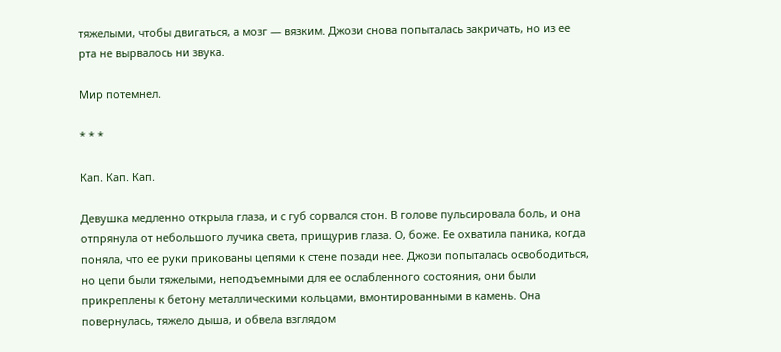тяжелыми, чтобы двигаться, а мозг — вязким. Джози снова попыталась закричать, но из ее рта не вырвалось ни звука.

Мир потемнел.

* * *

Кап. Кап. Кап.

Девушка медленно открыла глаза, и с губ сорвался стон. В голове пульсировала боль, и она отпрянула от небольшого лучика света, прищурив глаза. О, боже. Ее охватила паника, когда поняла, что ее руки прикованы цепями к стене позади нее. Джози попыталась освободиться, но цепи были тяжелыми, неподъемными для ее ослабленного состояния, они были прикреплены к бетону металлическими кольцами, вмонтированными в камень. Она повернулась, тяжело дыша, и обвела взглядом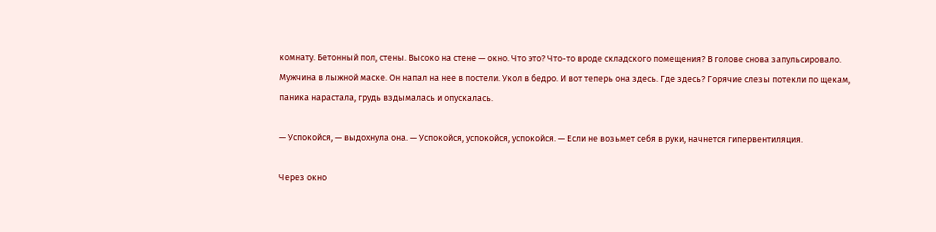комнату. Бетонный пол, стены. Высоко на стене — окно. Что это? Что-то вроде складского помещения? В голове снова запульсировало. Мужчина в лыжной маске. Он напал на нее в постели. Укол в бедро. И вот теперь она здесь. Где здесь? Горячие слезы потекли по щекам, паника нарастала, грудь вздымалась и опускалась.

— Успокойся, — выдохнула она. — Успокойся, успокойся, успокойся. — Если не возьмет себя в руки, начнется гипервентиляция.

Через окно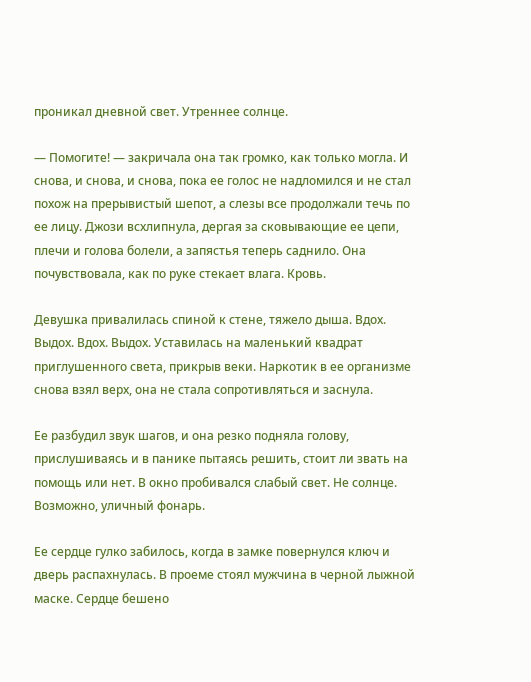проникал дневной свет. Утреннее солнце.

— Помогите! — закричала она так громко, как только могла. И снова, и снова, и снова, пока ее голос не надломился и не стал похож на прерывистый шепот, а слезы все продолжали течь по ее лицу. Джози всхлипнула, дергая за сковывающие ее цепи, плечи и голова болели, а запястья теперь саднило. Она почувствовала, как по руке стекает влага. Кровь.

Девушка привалилась спиной к стене, тяжело дыша. Вдох. Выдох. Вдох. Выдох. Уставилась на маленький квадрат приглушенного света, прикрыв веки. Наркотик в ее организме снова взял верх, она не стала сопротивляться и заснула.

Ее разбудил звук шагов, и она резко подняла голову, прислушиваясь и в панике пытаясь решить, стоит ли звать на помощь или нет. В окно пробивался слабый свет. Не солнце. Возможно, уличный фонарь.

Ее сердце гулко забилось, когда в замке повернулся ключ и дверь распахнулась. В проеме стоял мужчина в черной лыжной маске. Сердце бешено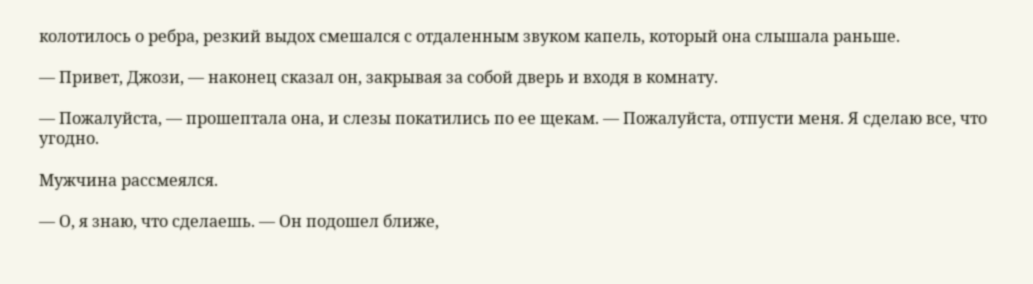колотилось о ребра, резкий выдох смешался с отдаленным звуком капель, который она слышала раньше.

— Привет, Джози, — наконец сказал он, закрывая за собой дверь и входя в комнату.

— Пожалуйста, — прошептала она, и слезы покатились по ее щекам. — Пожалуйста, отпусти меня. Я сделаю все, что угодно.

Мужчина рассмеялся.

— О, я знаю, что сделаешь. — Он подошел ближе,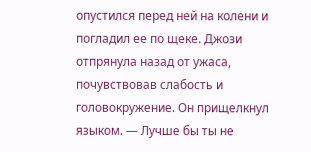опустился перед ней на колени и погладил ее по щеке. Джози отпрянула назад от ужаса, почувствовав слабость и головокружение. Он прищелкнул языком. — Лучше бы ты не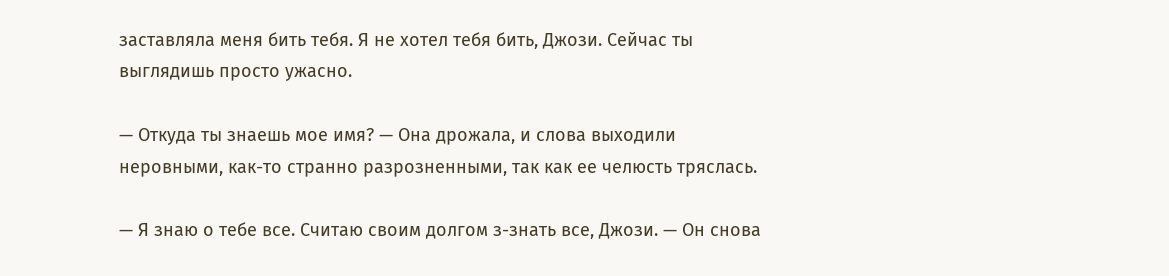заставляла меня бить тебя. Я не хотел тебя бить, Джози. Сейчас ты выглядишь просто ужасно.

— Откуда ты знаешь мое имя? — Она дрожала, и слова выходили неровными, как-то странно разрозненными, так как ее челюсть тряслась.

— Я знаю о тебе все. Считаю своим долгом з-знать все, Джози. — Он снова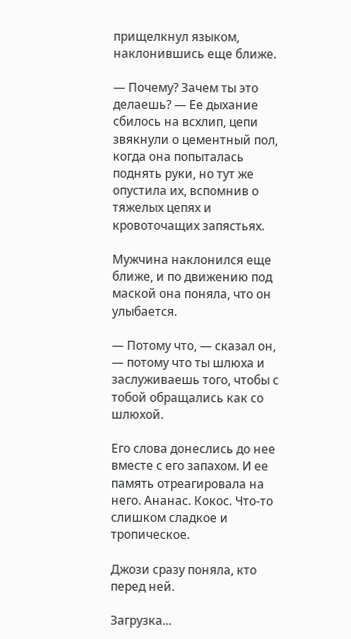прищелкнул языком, наклонившись еще ближе.

— Почему? Зачем ты это делаешь? — Ее дыхание сбилось на всхлип, цепи звякнули о цементный пол, когда она попыталась поднять руки, но тут же опустила их, вспомнив о тяжелых цепях и кровоточащих запястьях.

Мужчина наклонился еще ближе, и по движению под маской она поняла, что он улыбается.

— Потому что, — сказал он, — потому что ты шлюха и заслуживаешь того, чтобы с тобой обращались как со шлюхой.

Его слова донеслись до нее вместе с его запахом. И ее память отреагировала на него. Ананас. Кокос. Что-то слишком сладкое и тропическое.

Джози сразу поняла, кто перед ней.

Загрузка...